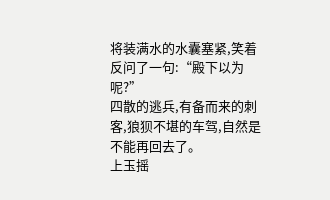将装满水的水囊塞紧,笑着反问了一句:“殿下以为呢?”
四散的逃兵,有备而来的刺客,狼狈不堪的车驾,自然是不能再回去了。
上玉摇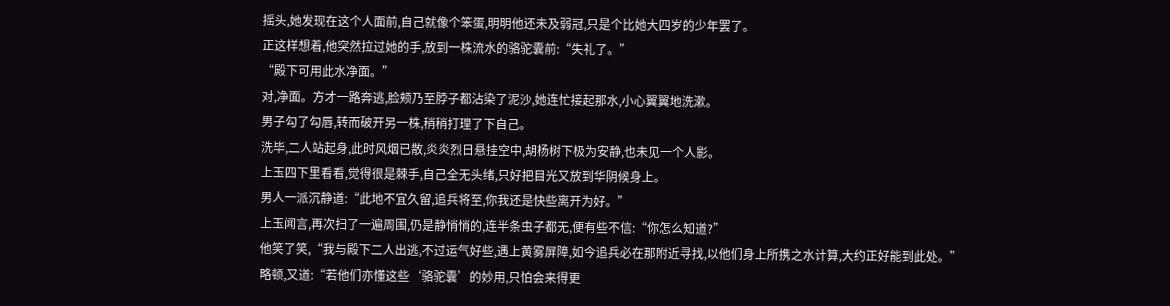摇头,她发现在这个人面前,自己就像个笨蛋,明明他还未及弱冠,只是个比她大四岁的少年罢了。
正这样想着,他突然拉过她的手,放到一株流水的骆驼囊前:“失礼了。”
“殿下可用此水净面。”
对,净面。方才一路奔逃,脸颊乃至脖子都沾染了泥沙,她连忙接起那水,小心翼翼地洗漱。
男子勾了勾唇,转而破开另一株,稍稍打理了下自己。
洗毕,二人站起身,此时风烟已散,炎炎烈日悬挂空中,胡杨树下极为安静,也未见一个人影。
上玉四下里看看,觉得很是棘手,自己全无头绪,只好把目光又放到华阴候身上。
男人一派沉静道:“此地不宜久留,追兵将至,你我还是快些离开为好。”
上玉闻言,再次扫了一遍周围,仍是静悄悄的,连半条虫子都无,便有些不信:“你怎么知道?”
他笑了笑,“我与殿下二人出逃,不过运气好些,遇上黄雾屏障,如今追兵必在那附近寻找,以他们身上所携之水计算,大约正好能到此处。”
略顿,又道:“若他们亦懂这些‘骆驼囊’的妙用,只怕会来得更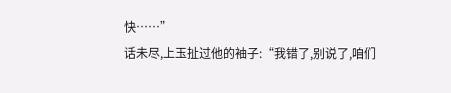快……”
话未尽,上玉扯过他的袖子:“我错了,别说了,咱们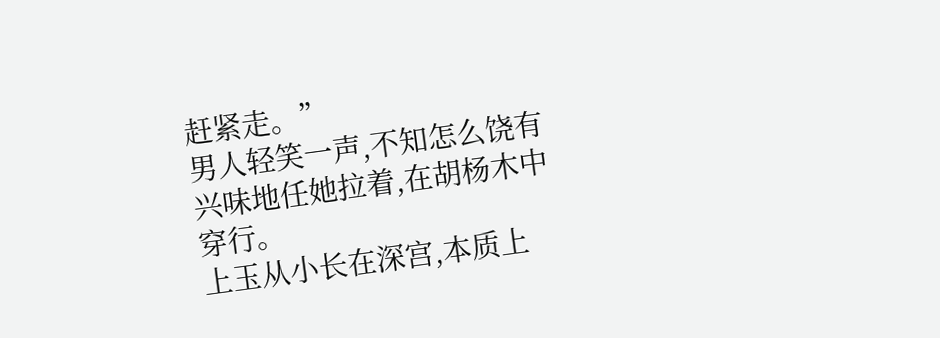赶紧走。”
男人轻笑一声,不知怎么饶有兴味地任她拉着,在胡杨木中穿行。
上玉从小长在深宫,本质上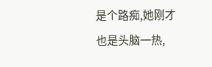是个路痴,她刚才也是头脑一热,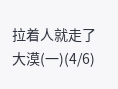拉着人就走了
大漠(一)(4/6)